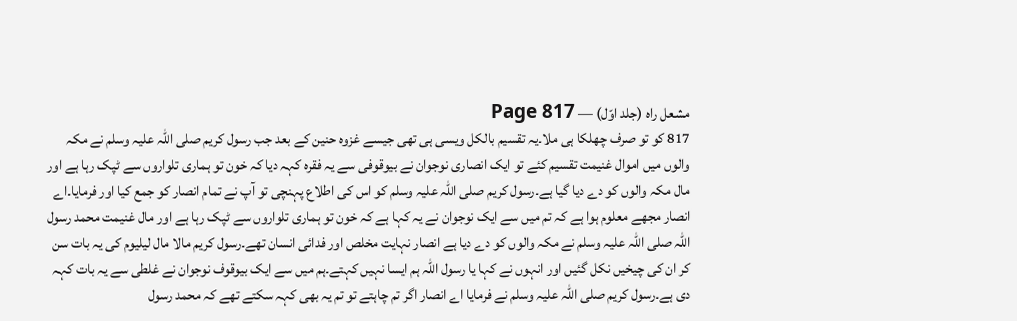مشعل راہ (جلد اوّل) — Page 817
817 کو تو صرف چھلکا ہی ملا۔یہ تقسیم بالکل ویسی ہی تھی جیسے غزوہ حنین کے بعد جب رسول کریم صلی اللہ علیہ وسلم نے مکہ والوں میں اموال غنیمت تقسیم کئے تو ایک انصاری نوجوان نے بیوقوفی سے یہ فقرہ کہہ دیا کہ خون تو ہماری تلواروں سے ٹپک رہا ہے اور مال مکہ والوں کو دے دیا گیا ہے۔رسول کریم صلی اللہ علیہ وسلم کو اس کی اطلاع پہنچی تو آپ نے تمام انصار کو جمع کیا اور فرمایا۔اے انصار مجھے معلوم ہوا ہے کہ تم میں سے ایک نوجوان نے یہ کہا ہے کہ خون تو ہماری تلواروں سے ٹپک رہا ہے اور مال غنیمت محمد رسول اللہ صلی اللہ علیہ وسلم نے مکہ والوں کو دے دیا ہے انصار نہایت مخلص اور فدائی انسان تھے۔رسول کریم مالا مال لیلیوم کی یہ بات سن کر ان کی چیخیں نکل گئیں اور انہوں نے کہا یا رسول اللہ ہم ایسا نہیں کہتے۔ہم میں سے ایک بیوقوف نوجوان نے غلطی سے یہ بات کہہ دی ہے۔رسول کریم صلی اللہ علیہ وسلم نے فرمایا اے انصار اگر تم چاہتے تو تم یہ بھی کہہ سکتے تھے کہ محمد رسول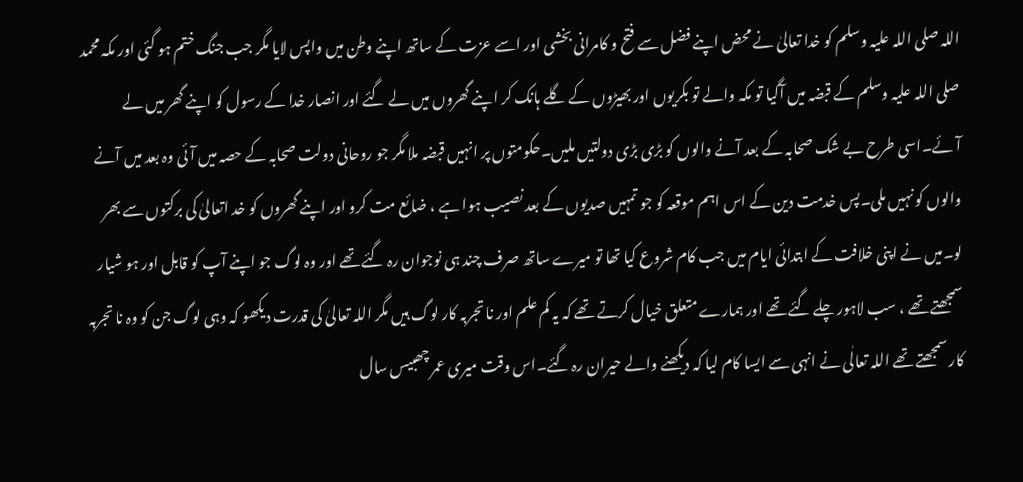اللہ صلی اللہ علیہ وسلم کو خدا تعالیٰ نے محض اپنے فضل سے فتح و کامرانی بخشی اور اسے عزت کے ساتھ اپنے وطن میں واپس لایا مگر جب جنگ ختم ہو گئی اور مکہ محمد صلی اللہ علیہ وسلم کے قبضہ میں آگیا تو مکہ والے تو بکریوں اور بھیڑوں کے گلے ہانک کر اپنے گھروں میں لے گئے اور انصار خدا کے رسول کو اپنے گھر میں لے آئے۔اسی طرح بے شک صحابہ کے بعد آنے والوں کو بڑی بڑی دولتیں ملیں۔حکومتوں پر انہیں قبضہ ملا مگر جو روحانی دولت صحابہ کے حصہ میں آئی وہ بعد میں آنے والوں کو نہیں ملی۔پس خدمت دین کے اس اہم موقعہ کو جو تمہیں صدیوں کے بعد نصیب ہوا ہے ، ضائع مت کرو اور اپنے گھروں کو خد اتعالیٰ کی برکتوں سے بھر لو۔میں نے اپنی خلافت کے ابتدائی ایام میں جب کام شروع کیا تھا تو میرے ساتھ صرف چند ہی نوجوان رہ گئے تھے اور وہ لوگ جو اپنے آپ کو قابل اور ہو شیار سمجھتے تھے ، سب لاہور چلے گئے تھے اور ہمارے متعلق خیال کرتے تھے کہ یہ کم علم اور نا تجربہ کار لوگ ہیں مگر اللہ تعالیٰ کی قدرت دیکھو کہ وہی لوگ جن کو وہ نا تجربہ کار سمجھتے تھے اللہ تعالٰی نے انہی سے ایسا کام لیا کہ دیکھنے والے حیران رہ گئے۔اس وقت میری عمر چھبیس سال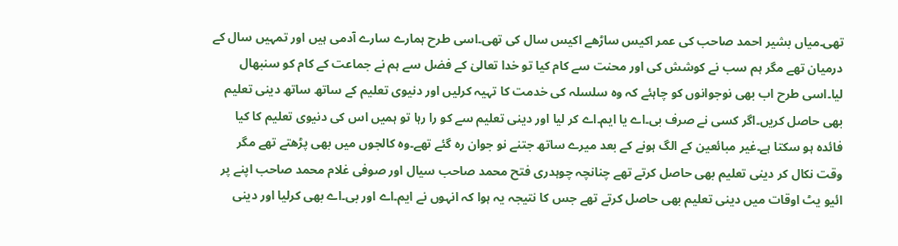تھی۔میاں بشیر احمد صاحب کی عمر اکیس ساڑھے اکیس سال کی تھی۔اسی طرح ہمارے سارے آدمی ہیں اور تمہیں سال کے درمیان تھے مگر ہم سب نے کوشش کی اور محنت سے کام کیا تو خدا تعالیٰ کے فضل سے ہم نے جماعت کے کام کو سنبھال لیا۔اسی طرح اب بھی نوجوانوں کو چاہئے کہ وہ سلسلہ کی خدمت کا تہیہ کرلیں اور دنیوی تعلیم کے ساتھ ساتھ دینی تعلیم بھی حاصل کریں۔اگر کسی نے صرف بی۔اے یا ایم۔اے کر لیا اور دینی تعلیم سے کو را رہا تو ہمیں اس کی دنیوی تعلیم کا کیا فائدہ ہو سکتا ہے۔غیر مبائعین کے الگ ہونے کے بعد میرے ساتھ جتنے نو جوان رہ گئے تھے۔وہ کالجوں میں بھی پڑھتے تھے مگر وقت نکال کر دینی تعلیم بھی حاصل کرتے تھے چنانچہ چوہدری فتح محمد صاحب سیال اور صوفی غلام محمد صاحب اپنے پر ائیو یٹ اوقات میں دینی تعلیم بھی حاصل کرتے تھے جس کا نتیجہ یہ ہوا کہ انہوں نے ایم۔اے اور بی۔اے بھی کرلیا اور دینی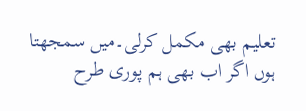تعلیم بھی مکمل کرلی۔میں سمجھتا ہوں اگر اب بھی ہم پوری طرح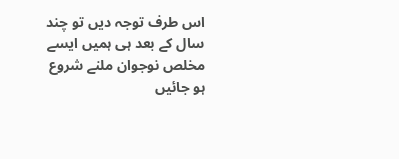اس طرف توجہ دیں تو چند سال کے بعد ہی ہمیں ایسے مخلص نوجوان ملنے شروع ہو جائیں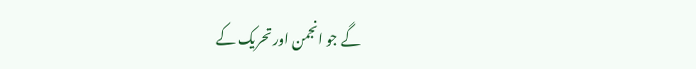گے جو انجمن اور تحریک کے